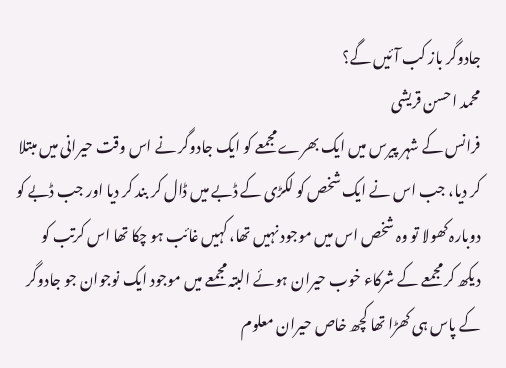جادوگر باز کب آئیں گے؟
محمد احسن قریشی
فرانس کے شہر پیرس میں ایک بھرے مجمعے کو ایک جادوگر نے اس وقت حیرانی میں مبتلا کر دیا، جب اس نے ایک شخص کو لکڑی کے ڈبے میں ڈال کر بند کر دیا اور جب ڈبے کو دوبارہ کھولا تو وہ شخص اس میں موجود نہیں تھا، کہیں غائب ہو چکا تھا اس کرتب کو دیکھ کر مجمعے کے شرکاء خوب حیران ہوئے البتہ مجمعے میں موجود ایک نوجوان جو جادوگر کے پاس ہی کھڑا تھا کچھ خاص حیران معلوم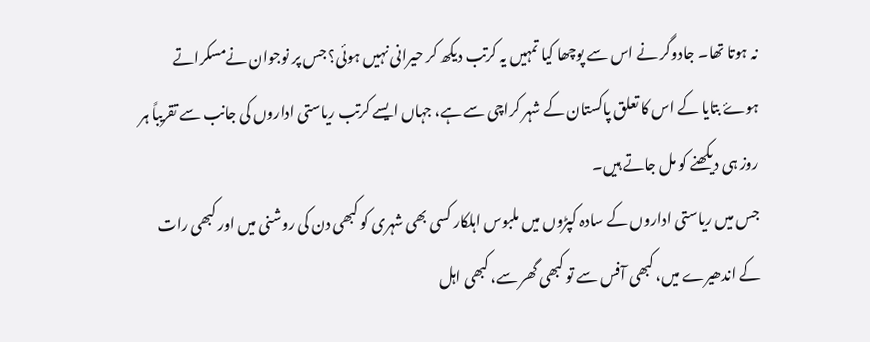نہ ہوتا تھا۔ جادوگر نے اس سے پوچھا کیا تمہیں یہ کرتب دیکھ کر حیرانی نہیں ہوئی؟ جس پر نوجوان نےمسکراتے ہوۓ بتایا کے اس کا تعلق پاکستان کے شہر کراچی سے ہے، جہاں ایسے کرتب ریاستی اداروں کی جانب سے تقریباً ہر روز ہی دیکھنے کو مل جاتے ہیں۔
جس میں ریاستی اداروں کے سادہ کپڑوں میں ملبوس اہلکار کسی بھی شہری کو کبھی دن کی روشنی میں اور کبھی رات کے اندھیرے میں، کبھی آفس سے تو کبھی گھر سے، کبھی اہل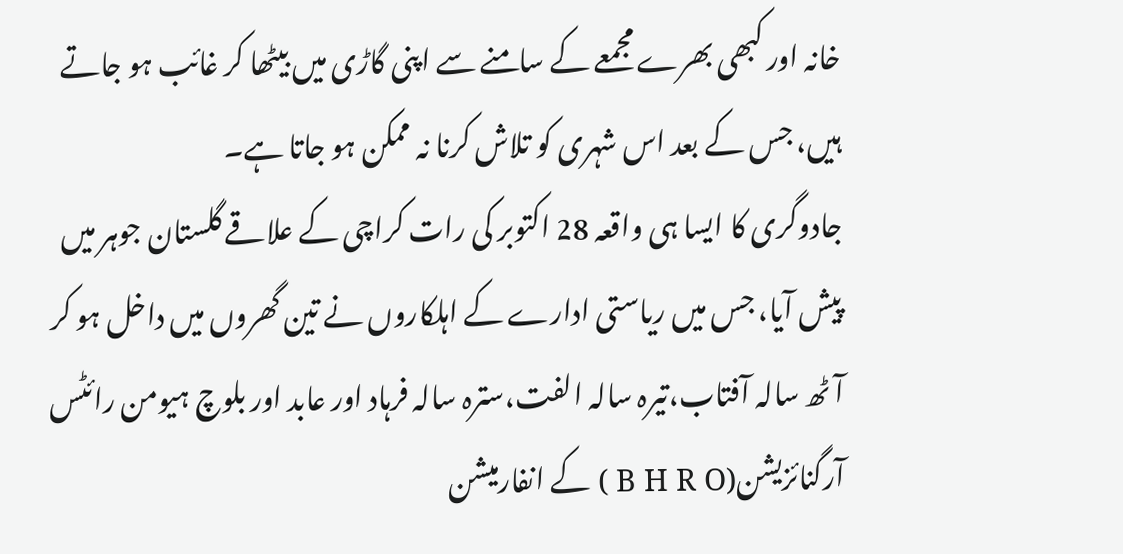خانہ اور کبھی بھرے مجمعے کے سامنے سے اپنی گاڑی میں بیٹھا کر غائب ہو جاتے ہیں، جس کے بعد اس شہری کو تلاش کرنا نہ ممکن ہو جاتا ہے۔
جادوگری کا ایسا ہی واقعہ 28 اکتوبر کی رات کراچی کے علاقے گلستان جوہر میں پیش آیا، جس میں ریاستی ادارے کے اہلکاروں نے تین گھروں میں داخل ہو کر آٹھ سالہ آفتاب،تیرہ سالہ الفت،سترہ سالہ فرہاد اور عابد اور بلوچ ہیومن رائٹس آرگنائزیشن(B H R O ) کے انفارمیشن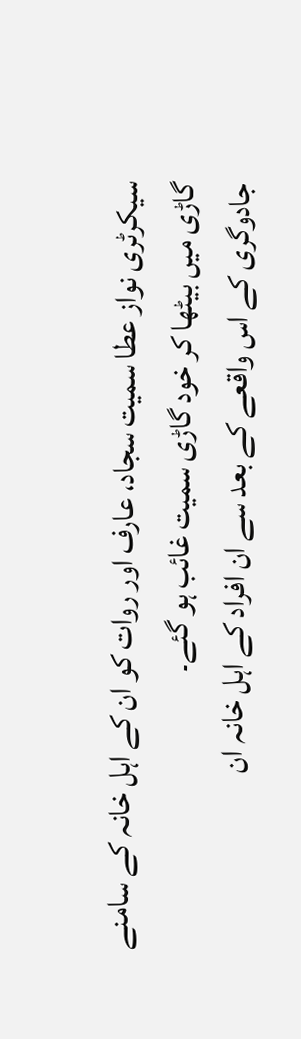سیکرٹری نواز عطا سمیت سجاد، عارف اور روات کو ان کے اہل خانہ کے سامنے گاڑی میں بیٹھا کر خود گاڑی سمیت غائب ہو گئے۔
جادوگری کے اس واقعے کے بعد سے ان افراد کے اہل خانہ ان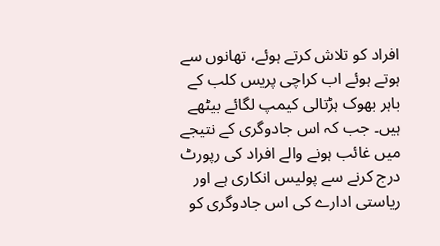افراد کو تلاش کرتے ہوئے، تھانوں سے ہوتے ہوئے اب کراچی پریس کلب کے باہر بھوک ہڑتالی کیمپ لگائے بیٹھے ہیں۔ جب کہ اس جادوگری کے نتیجے میں غائب ہونے والے افراد کی رپورٹ درج کرنے سے پولیس انکاری ہے اور ریاستی ادارے کی اس جادوگری کو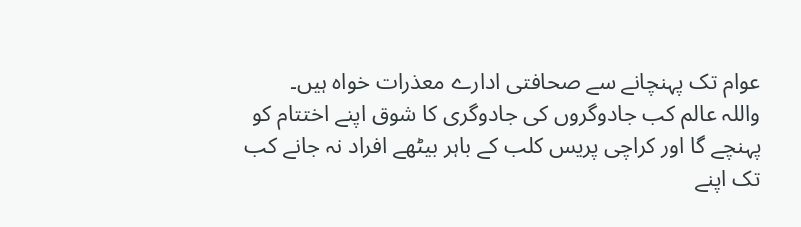عوام تک پہنچانے سے صحافتی ادارے معذرات خواہ ہیں۔
واللہ عالم کب جادوگروں کی جادوگری کا شوق اپنے اختتام کو پہنچے گا اور کراچی پریس کلب کے باہر بیٹھے افراد نہ جانے کب تک اپنے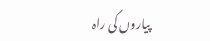پیاروں کی راہ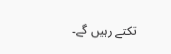تکتے رہیں گے۔